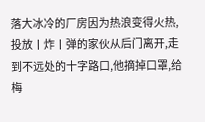落大冰冷的厂房因为热浪变得火热,投放丨炸丨弹的家伙从后门离开,走到不远处的十字路口,他摘掉口罩,给梅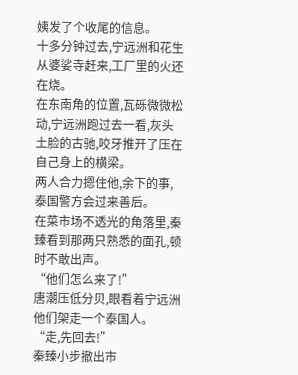姨发了个收尾的信息。
十多分钟过去,宁远洲和花生从婆娑寺赶来,工厂里的火还在烧。
在东南角的位置,瓦砾微微松动,宁远洲跑过去一看,灰头土脸的古驰,咬牙推开了压在自己身上的横梁。
两人合力摁住他,余下的事,泰国警方会过来善后。
在菜市场不透光的角落里,秦臻看到那两只熟悉的面孔,顿时不敢出声。
“他们怎么来了!”
唐潮压低分贝,眼看着宁远洲他们架走一个泰国人。
“走,先回去!”
秦臻小步撤出市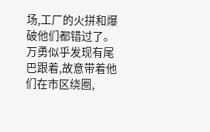场,工厂的火拼和爆破他们都错过了。
万勇似乎发现有尾巴跟着,故意带着他们在市区绕圈,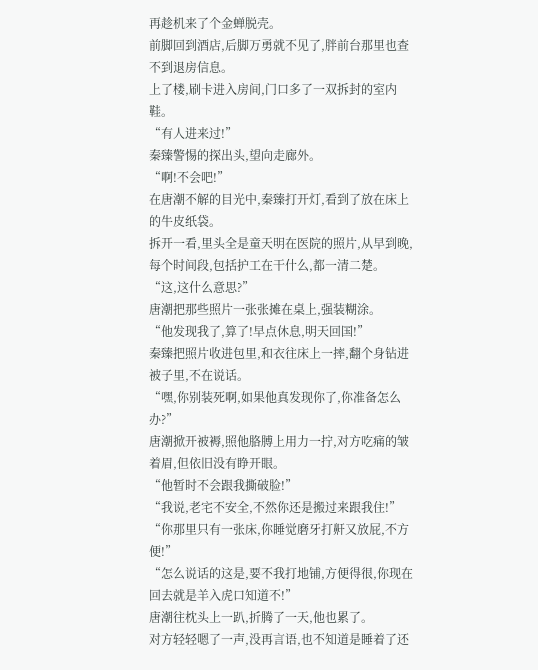再趁机来了个金蝉脱壳。
前脚回到酒店,后脚万勇就不见了,胖前台那里也查不到退房信息。
上了楼,刷卡进入房间,门口多了一双拆封的室内鞋。
“有人进来过!”
秦臻警惕的探出头,望向走廊外。
“啊!不会吧!”
在唐潮不解的目光中,秦臻打开灯,看到了放在床上的牛皮纸袋。
拆开一看,里头全是童天明在医院的照片,从早到晚,每个时间段,包括护工在干什么,都一清二楚。
“这,这什么意思?”
唐潮把那些照片一张张摊在桌上,强装糊涂。
“他发现我了,算了!早点休息,明天回国!”
秦臻把照片收进包里,和衣往床上一摔,翻个身钻进被子里,不在说话。
“嘿,你别装死啊,如果他真发现你了,你准备怎么办?”
唐潮掀开被褥,照他胳膊上用力一拧,对方吃痛的皱着眉,但依旧没有睁开眼。
“他暂时不会跟我撕破脸!”
“我说,老宅不安全,不然你还是搬过来跟我住!”
“你那里只有一张床,你睡觉磨牙打鼾又放屁,不方便!”
“怎么说话的这是,要不我打地铺,方便得很,你现在回去就是羊入虎口知道不!”
唐潮往枕头上一趴,折腾了一天,他也累了。
对方轻轻嗯了一声,没再言语,也不知道是睡着了还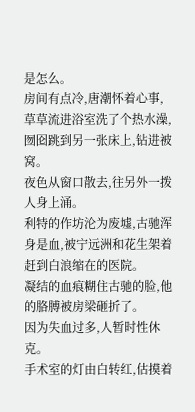是怎么。
房间有点冷,唐潮怀着心事,草草流进浴室洗了个热水澡,囫囵跳到另一张床上,钻进被窝。
夜色从窗口散去,往另外一拨人身上涌。
利特的作坊沦为废墟,古驰浑身是血,被宁远洲和花生架着赶到白浪缩在的医院。
凝结的血痕糊住古驰的脸,他的胳膊被房梁砸折了。
因为失血过多,人暂时性休克。
手术室的灯由白转红,估摸着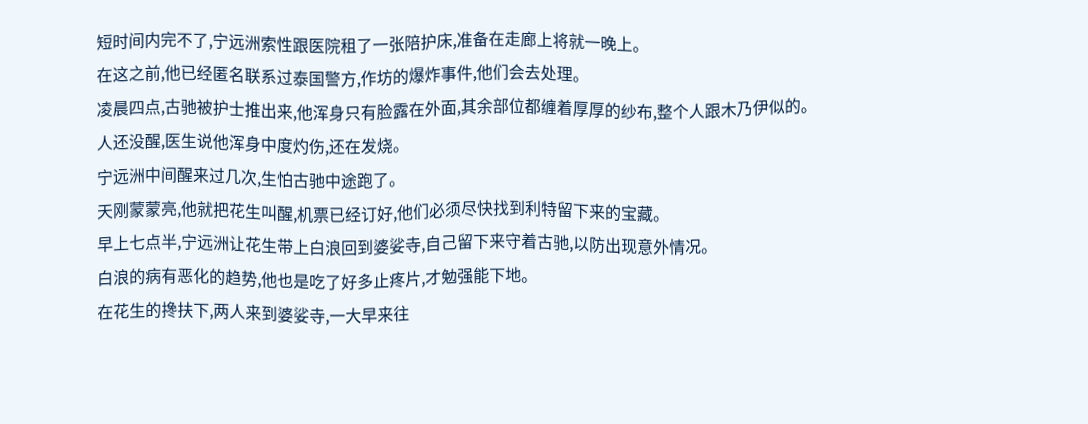短时间内完不了,宁远洲索性跟医院租了一张陪护床,准备在走廊上将就一晚上。
在这之前,他已经匿名联系过泰国警方,作坊的爆炸事件,他们会去处理。
凌晨四点,古驰被护士推出来,他浑身只有脸露在外面,其余部位都缠着厚厚的纱布,整个人跟木乃伊似的。
人还没醒,医生说他浑身中度灼伤,还在发烧。
宁远洲中间醒来过几次,生怕古驰中途跑了。
天刚蒙蒙亮,他就把花生叫醒,机票已经订好,他们必须尽快找到利特留下来的宝藏。
早上七点半,宁远洲让花生带上白浪回到婆娑寺,自己留下来守着古驰,以防出现意外情况。
白浪的病有恶化的趋势,他也是吃了好多止疼片,才勉强能下地。
在花生的搀扶下,两人来到婆娑寺,一大早来往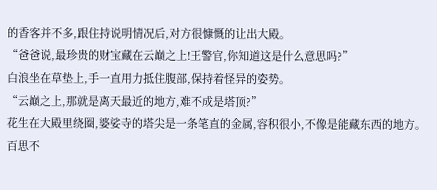的香客并不多,跟住持说明情况后,对方很慷慨的让出大殿。
“爸爸说,最珍贵的财宝藏在云巅之上!王警官,你知道这是什么意思吗?”
白浪坐在草垫上,手一直用力抵住腹部,保持着怪异的姿势。
“云巅之上,那就是离天最近的地方,难不成是塔顶?”
花生在大殿里绕圈,婆娑寺的塔尖是一条笔直的金属,容积很小,不像是能藏东西的地方。
百思不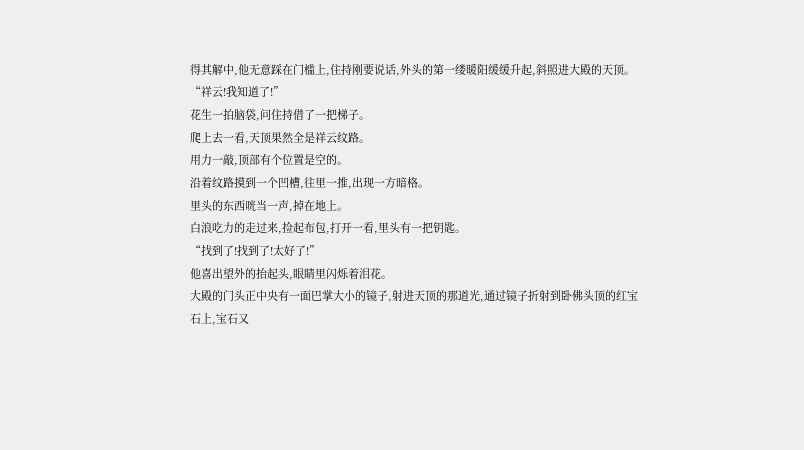得其解中,他无意踩在门槛上,住持刚要说话,外头的第一缕暖阳缓缓升起,斜照进大殿的天顶。
“祥云!我知道了!”
花生一拍脑袋,问住持借了一把梯子。
爬上去一看,天顶果然全是祥云纹路。
用力一敲,顶部有个位置是空的。
沿着纹路摸到一个凹槽,往里一推,出现一方暗格。
里头的东西咣当一声,掉在地上。
白浪吃力的走过来,捡起布包,打开一看,里头有一把钥匙。
“找到了!找到了!太好了!”
他喜出望外的抬起头,眼睛里闪烁着泪花。
大殿的门头正中央有一面巴掌大小的镜子,射进天顶的那道光,通过镜子折射到卧佛头顶的红宝石上,宝石又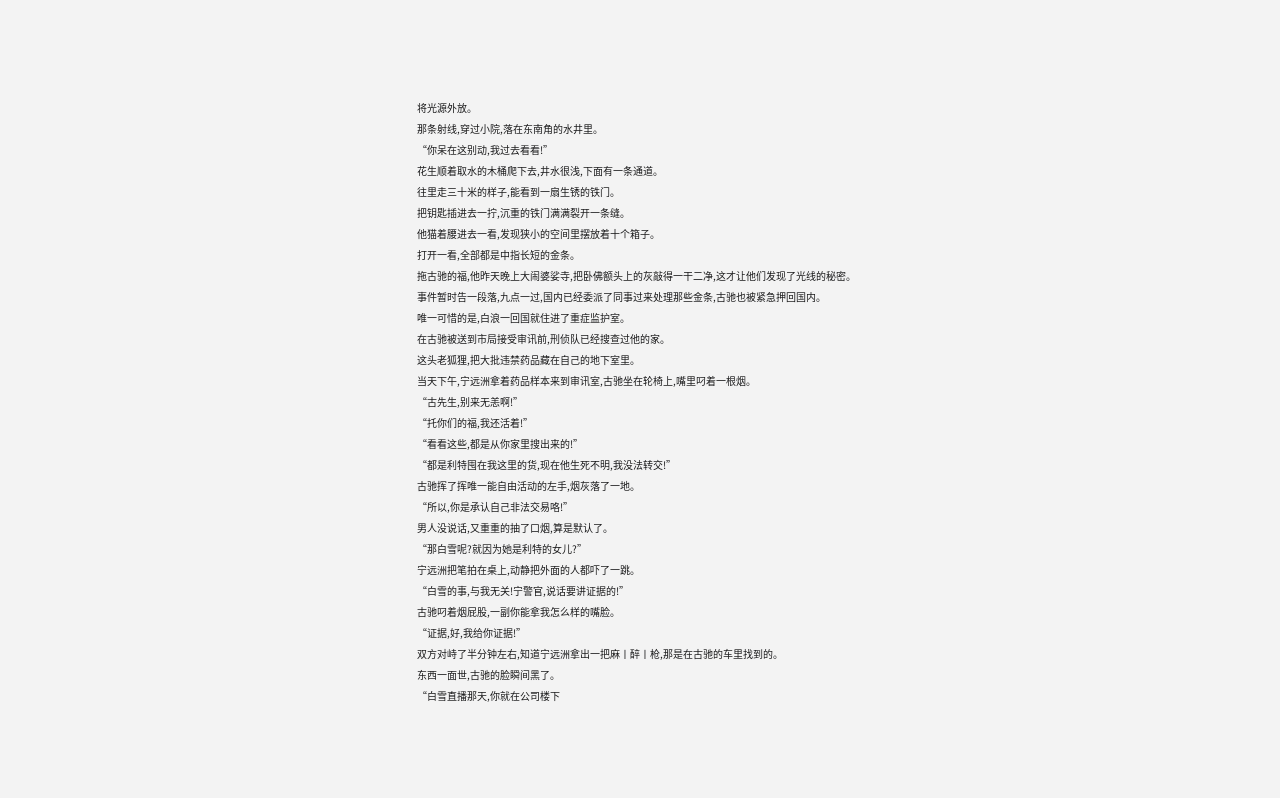将光源外放。
那条射线,穿过小院,落在东南角的水井里。
“你呆在这别动,我过去看看!”
花生顺着取水的木桶爬下去,井水很浅,下面有一条通道。
往里走三十米的样子,能看到一扇生锈的铁门。
把钥匙插进去一拧,沉重的铁门满满裂开一条缝。
他猫着腰进去一看,发现狭小的空间里摆放着十个箱子。
打开一看,全部都是中指长短的金条。
拖古驰的福,他昨天晚上大闹婆娑寺,把卧佛额头上的灰敲得一干二净,这才让他们发现了光线的秘密。
事件暂时告一段落,九点一过,国内已经委派了同事过来处理那些金条,古驰也被紧急押回国内。
唯一可惜的是,白浪一回国就住进了重症监护室。
在古驰被送到市局接受审讯前,刑侦队已经搜查过他的家。
这头老狐狸,把大批违禁药品藏在自己的地下室里。
当天下午,宁远洲拿着药品样本来到审讯室,古驰坐在轮椅上,嘴里叼着一根烟。
“古先生,别来无恙啊!”
“托你们的福,我还活着!”
“看看这些,都是从你家里搜出来的!”
“都是利特囤在我这里的货,现在他生死不明,我没法转交!”
古驰挥了挥唯一能自由活动的左手,烟灰落了一地。
“所以,你是承认自己非法交易咯!”
男人没说话,又重重的抽了口烟,算是默认了。
“那白雪呢?就因为她是利特的女儿?”
宁远洲把笔拍在桌上,动静把外面的人都吓了一跳。
“白雪的事,与我无关!宁警官,说话要讲证据的!”
古驰叼着烟屁股,一副你能拿我怎么样的嘴脸。
“证据,好,我给你证据!”
双方对峙了半分钟左右,知道宁远洲拿出一把麻丨醉丨枪,那是在古驰的车里找到的。
东西一面世,古驰的脸瞬间黑了。
“白雪直播那天,你就在公司楼下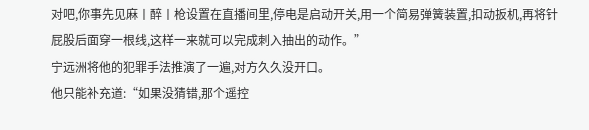对吧,你事先见麻丨醉丨枪设置在直播间里,停电是启动开关,用一个简易弹簧装置,扣动扳机,再将针屁股后面穿一根线,这样一来就可以完成刺入抽出的动作。”
宁远洲将他的犯罪手法推演了一遍,对方久久没开口。
他只能补充道:“如果没猜错,那个遥控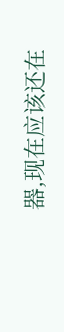器,现在应该还在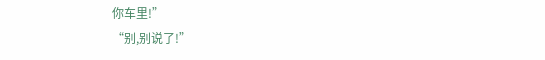你车里!”
“别,别说了!”